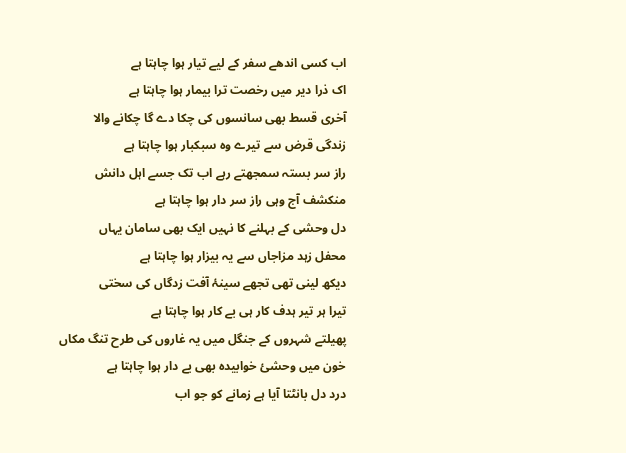اب کسی اندھے سفر کے لیے تیار ہوا چاہتا ہے
اک ذرا دیر میں رخصت ترا بیمار ہوا چاہتا ہے
آخری قسط بھی سانسوں کی چکا دے گا چکانے والا
زندگی قرض سے تیرے وہ سبکبار ہوا چاہتا ہے
راز سر بستہ سمجھتے رہے اب تک جسے اہل دانش
منکشف آج وہی راز سر دار ہوا چاہتا ہے
دل وحشی کے بہلنے کا نہیں ایک بھی سامان یہاں
محفل زہد مزاجاں سے یہ بیزار ہوا چاہتا ہے
دیکھ لینی تھی تجھے سینۂ آفت زدگاں کی سختی
تیرا ہر تیر ہدف کار ہی بے کار ہوا چاہتا ہے
پھیلتے شہروں کے جنگل میں یہ غاروں کی طرح تنگ مکاں
خون میں وحشئ خوابیدہ بھی بے دار ہوا چاہتا ہے
درد دل بانٹتا آیا ہے زمانے کو جو اب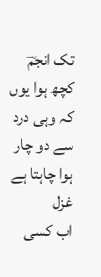تک انجمؔ
کچھ ہوا یوں کہ وہی درد سے دو چار ہوا چاہتا ہے
غزل
اب کسی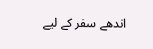اندھے سفر کے لیے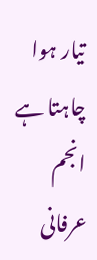تیار ہوا چاہتا ہے
انجم عرفانی